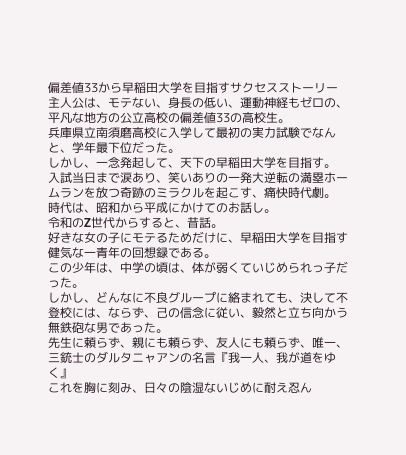偏差値33から早稲田大学を目指すサクセスストーリー
主人公は、モテない、身長の低い、運動神経もゼロの、平凡な地方の公立高校の偏差値33の高校生。
兵庫県立南須磨高校に入学して最初の実力試験でなんと、学年最下位だった。
しかし、一念発起して、天下の早稲田大学を目指す。
入試当日まで涙あり、笑いありの一発大逆転の満塁ホームランを放つ奇跡のミラクルを起こす、痛快時代劇。
時代は、昭和から平成にかけてのお話し。
令和のZ世代からすると、昔話。
好きな女の子にモテるためだけに、早稲田大学を目指す健気な一青年の回想録である。
この少年は、中学の頃は、体が弱くていじめられっ子だった。
しかし、どんなに不良グループに絡まれても、決して不登校には、ならず、己の信念に従い、毅然と立ち向かう無鉄砲な男であった。
先生に頼らず、親にも頼らず、友人にも頼らず、唯一、三銃士のダルタニャアンの名言『我一人、我が道をゆく』
これを胸に刻み、日々の陰湿ないじめに耐え忍ん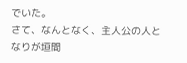でいた。
さて、なんとなく、主人公の人となりが垣間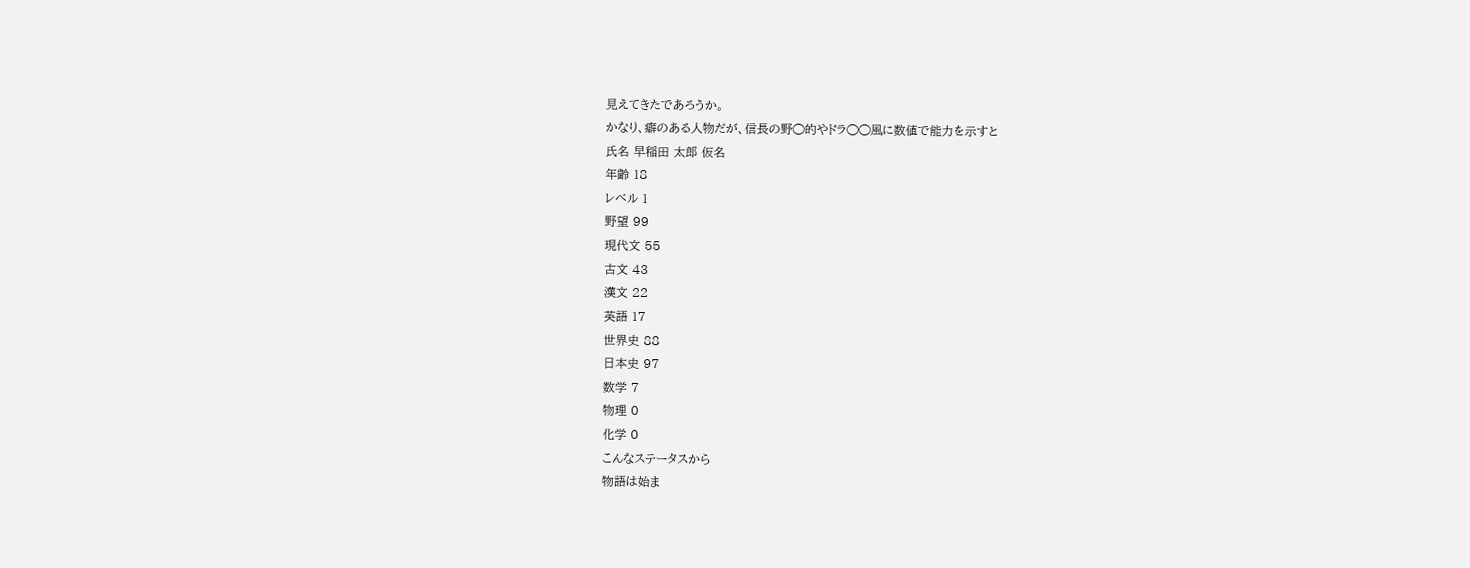見えてきたであろうか。
かなり、癖のある人物だが、信長の野◯的やドラ◯◯風に数値で能力を示すと
氏名 早稲田 太郎 仮名
年齢 18
レベル 1
野望 99
現代文 55
古文 43
漢文 22
英語 17
世界史 88
日本史 97
数学 7
物理 0
化学 0
こんなステータスから
物語は始ま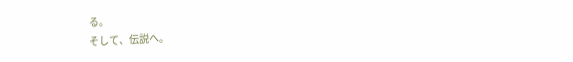る。
そして、伝説へ。